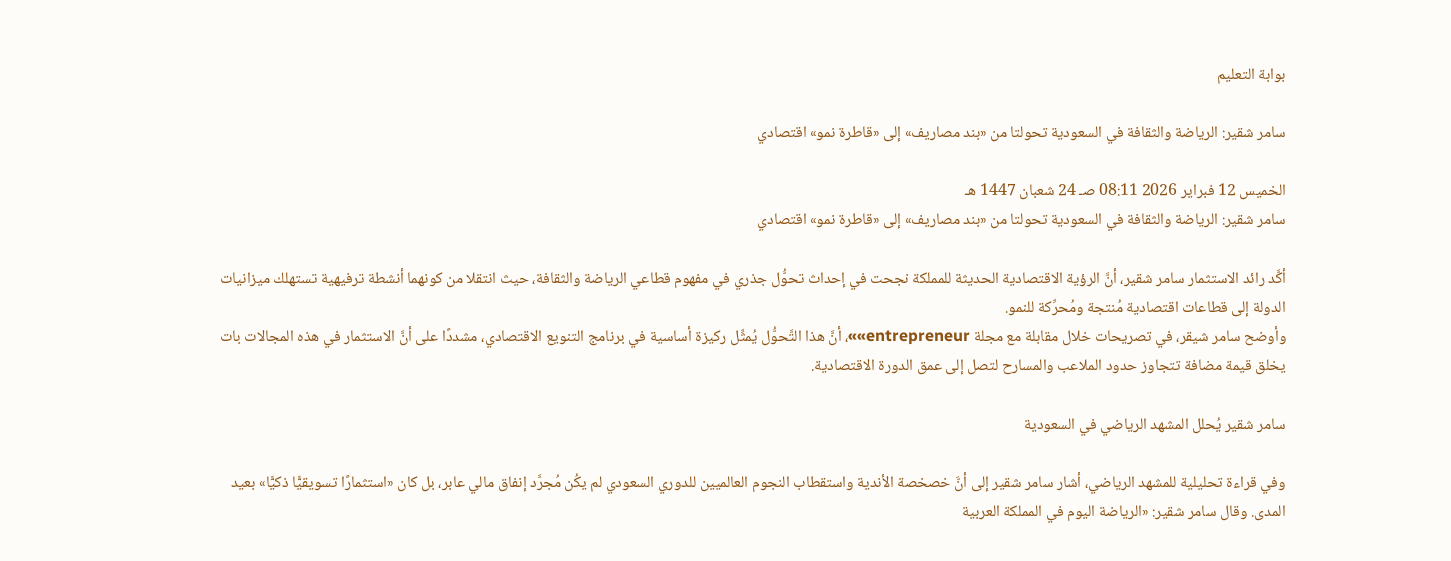بوابة التعليم

سامر شقير: الرياضة والثقافة في السعودية تحولتا من «بند مصاريف» إلى «قاطرة نمو» اقتصادي

الخميس 12 فبراير 2026 08:11 صـ 24 شعبان 1447 هـ
سامر شقير: الرياضة والثقافة في السعودية تحولتا من «بند مصاريف» إلى «قاطرة نمو» اقتصادي

أكَّد رائد الاستثمار سامر شقير، أنَّ الرؤية الاقتصادية الحديثة للمملكة نجحت في إحداث تحوُّل جذري في مفهوم قطاعي الرياضة والثقافة، حيث انتقلا من كونهما أنشطة ترفيهية تستهلك ميزانيات الدولة إلى قطاعات اقتصادية مُنتجة ومُحرِّكة للنمو.
وأوضح سامر شيقر، في تصريحات خلال مقابلة مع مجلة entrepreneur»»، أنَّ هذا التَّحوُّل يُمثِّل ركيزة أساسية في برنامج التنويع الاقتصادي، مشددًا على أنَّ الاستثمار في هذه المجالات بات يخلق قيمة مضافة تتجاوز حدود الملاعب والمسارح لتصل إلى عمق الدورة الاقتصادية.

سامر شقير يُحلل المشهد الرياضي في السعودية

وفي قراءة تحليلية للمشهد الرياضي، أشار سامر شقير إلى أنَّ خصخصة الأندية واستقطاب النجوم العالميين للدوري السعودي لم يكُن مُجرَّد إنفاق مالي عابر، بل كان «استثمارًا تسويقيًّا ذكيًّا» بعيد المدى. وقال سامر شقير: «الرياضة اليوم في المملكة العربية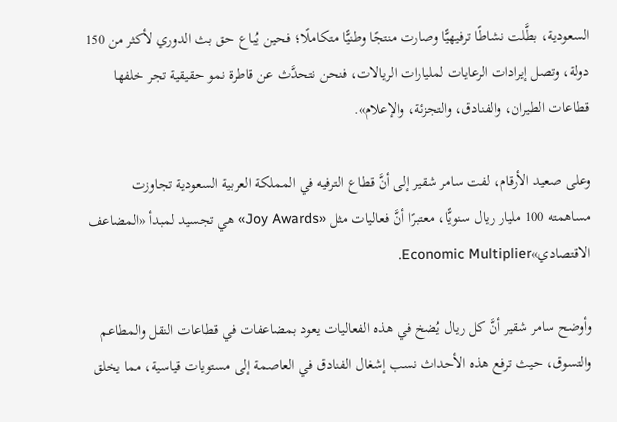السعودية، بطَّلت نشاطًا ترفيهيًّا وصارت منتجًا وطنيًّا متكاملًا؛ فحين يُباع حق بث الدوري لأكثر من 150 دولة، وتصل إيرادات الرعايات لمليارات الريالات، فنحن نتحدَّث عن قاطرة نمو حقيقية تجر خلفها قطاعات الطيران، والفنادق، والتجزئة، والإعلام».

وعلى صعيد الأرقام، لفت سامر شقير إلى أنَّ قطاع الترفيه في المملكة العربية السعودية تجاوزت مساهمته 100 مليار ريال سنويًّا، معتبرًا أنَّ فعاليات مثل «Joy Awards» هي تجسيد لمبدأ «المضاعف الاقتصادي»Economic Multiplier.

وأوضح سامر شقير أنَّ كل ريال يُضخ في هذه الفعاليات يعود بمضاعفات في قطاعات النقل والمطاعم والتسوق، حيث ترفع هذه الأحداث نسب إشغال الفنادق في العاصمة إلى مستويات قياسية، مما يخلق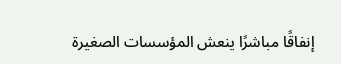إنفاقًا مباشرًا ينعش المؤسسات الصغيرة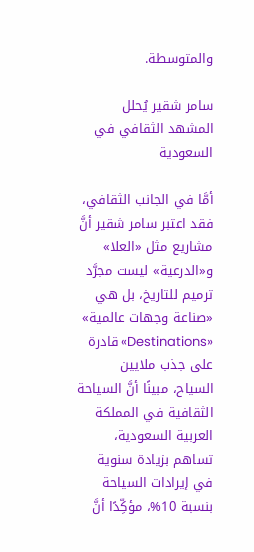والمتوسطة.

سامر شقير يُحلل المشهد الثقافي في السعودية

أمَّا في الجانب الثقافي، فقد اعتبر سامر شقير أنَّ مشاريع مثل «العلا» و«الدرعية» ليست مجرَّد ترميم للتاريخ، بل هي «صناعة وجهات عالمية» «Destinations» قادرة على جذب ملايين السياح، مبينًا أنَّ السياحة الثقافية في المملكة العربية السعودية، تساهم بزيادة سنوية في إيرادات السياحة بنسبة 10%، مؤكِّدًا أنَّ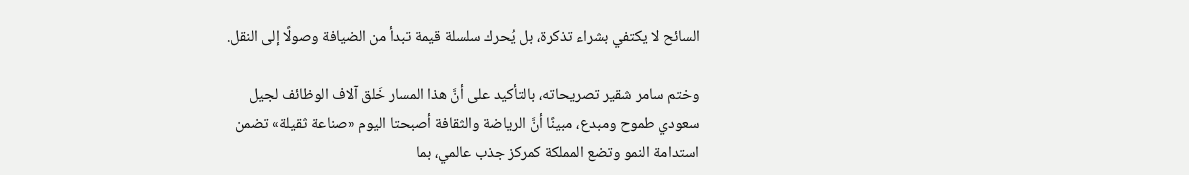السائح لا يكتفي بشراء تذكرة، بل يُحرك سلسلة قيمة تبدأ من الضيافة وصولًا إلى النقل.

وختم سامر شقير تصريحاته، بالتأكيد على أنَّ هذا المسار خَلق آلاف الوظائف لجيل سعودي طموح ومبدع، مبينًا أنَّ الرياضة والثقافة أصبحتا اليوم «صناعة ثقيلة» تضمن استدامة النمو وتضع المملكة كمركز جذب عالمي، بما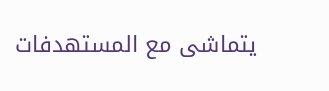يتماشى مع المستهدفات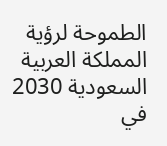الطموحة لرؤية المملكة العربية السعودية 2030 في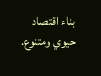بناء اقتصاد حيوي ومتنوع.